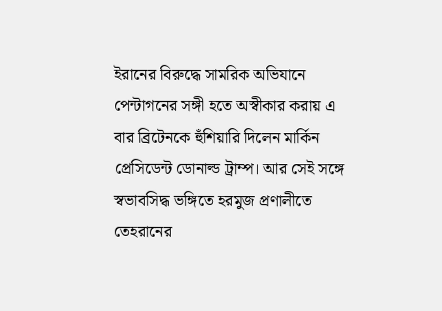ইরানের বিরুদ্ধে সামরিক অভিযানে পেন্টাগনের সঙ্গী হতে অস্বীকার করায় এ বার ব্রিটেনকে হুঁশিয়ারি দিলেন মার্কিন প্রেসিডেন্ট ডোনাল্ড ট্রাম্প। আর সেই সঙ্গে স্বভাবসিদ্ধ ভঙ্গিতে হরমুজ প্রণালীতে তেহরানের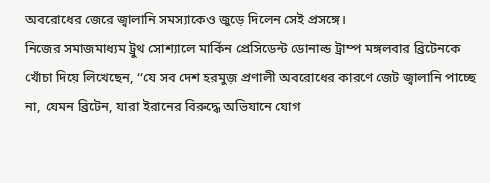অবরোধের জেরে জ্বালানি সমস্যাকেও জুড়ে দিলেন সেই প্রসঙ্গে।
নিজের সমাজমাধ্যম ট্রুথ সোশ্যালে মার্কিন প্রেসিডেন্ট ডোনাল্ড ট্রাম্প মঙ্গলবার ব্রিটেনকে খোঁচা দিয়ে লিখেছেন, ‘‘যে সব দেশ হরমুজ় প্রণালী অবরোধের কারণে জেট জ্বালানি পাচ্ছে না, যেমন ব্রিটেন, যারা ইরানের বিরুদ্ধে অভিযানে যোগ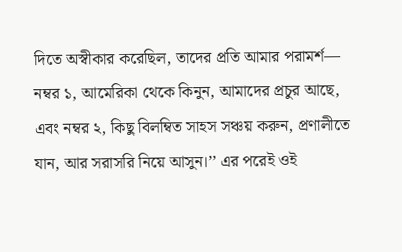দিতে অস্বীকার করেছিল, তাদের প্রতি আমার পরামর্শ— নম্বর ১, আমেরিকা থেকে কিনুন, আমাদের প্রচুর আছে, এবং নম্বর ২, কিছু বিলম্বিত সাহস সঞ্চয় করুন, প্রণালীতে যান, আর সরাসরি নিয়ে আসুন।’’ এর পরেই ওই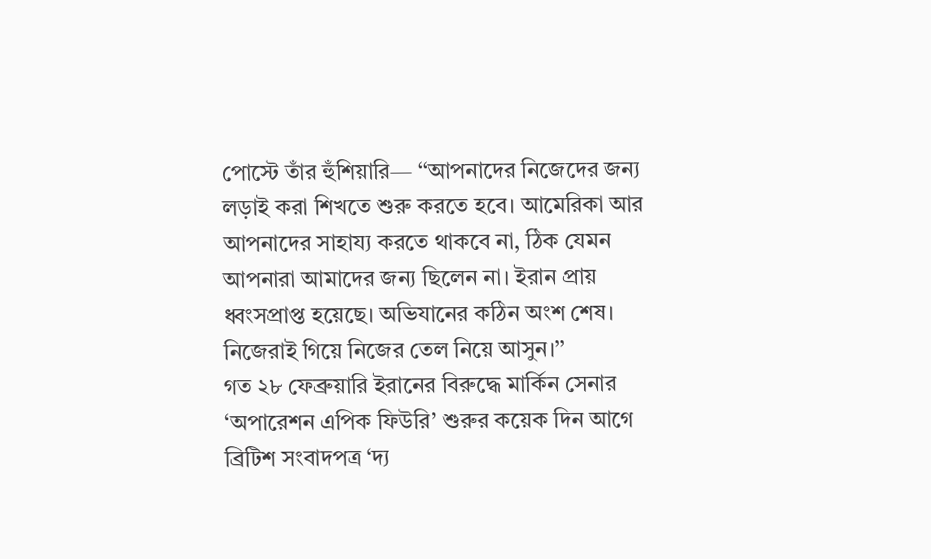পোস্টে তাঁর হুঁশিয়ারি— ‘‘আপনাদের নিজেদের জন্য লড়াই করা শিখতে শুরু করতে হবে। আমেরিকা আর আপনাদের সাহায্য করতে থাকবে না, ঠিক যেমন আপনারা আমাদের জন্য ছিলেন না। ইরান প্রায় ধ্বংসপ্রাপ্ত হয়েছে। অভিযানের কঠিন অংশ শেষ। নিজেরাই গিয়ে নিজের তেল নিয়ে আসুন।’’
গত ২৮ ফেব্রুয়ারি ইরানের বিরুদ্ধে মার্কিন সেনার ‘অপারেশন এপিক ফিউরি’ শুরুর কয়েক দিন আগে ব্রিটিশ সংবাদপত্র ‘দ্য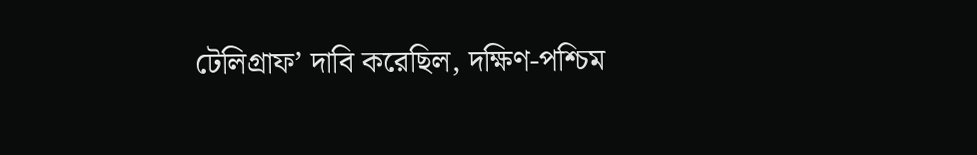টেলিগ্রাফ’ দাবি করেছিল, দক্ষিণ-পশ্চিম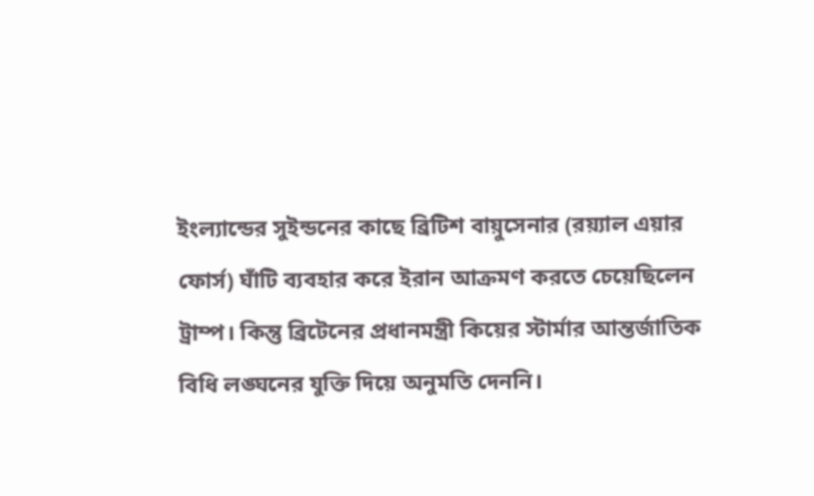ইংল্যান্ডের সুইন্ডনের কাছে ব্রিটিশ বায়ুসেনার (রয়্যাল এয়ার ফোর্স) ঘাঁটি ব্যবহার করে ইরান আক্রমণ করতে চেয়েছিলেন ট্রাম্প। কিন্তু ব্রিটেনের প্রধানমন্ত্রী কিয়ের স্টার্মার আন্তর্জাতিক বিধি লঙ্ঘনের যুক্তি দিয়ে অনুমতি দেননি।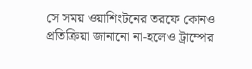সে সময় ওয়াশিংটনের তরফে কোনও প্রতিক্রিয়া জানানো না-হলেও ট্রাম্পের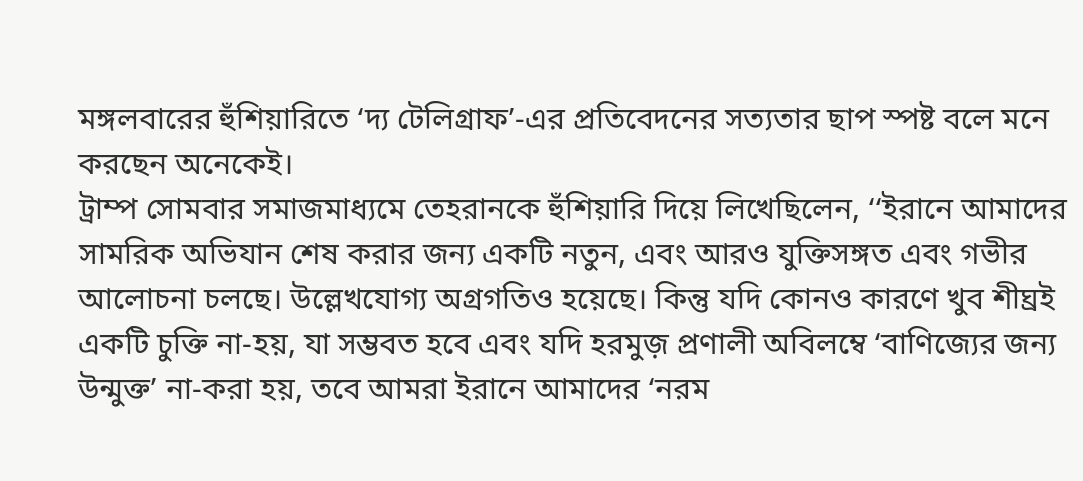মঙ্গলবারের হুঁশিয়ারিতে ‘দ্য টেলিগ্রাফ’-এর প্রতিবেদনের সত্যতার ছাপ স্পষ্ট বলে মনে করছেন অনেকেই।
ট্রাম্প সোমবার সমাজমাধ্যমে তেহরানকে হুঁশিয়ারি দিয়ে লিখেছিলেন, ‘‘ইরানে আমাদের সামরিক অভিযান শেষ করার জন্য একটি নতুন, এবং আরও যুক্তিসঙ্গত এবং গভীর আলোচনা চলছে। উল্লেখযোগ্য অগ্রগতিও হয়েছে। কিন্তু যদি কোনও কারণে খুব শীঘ্রই একটি চুক্তি না-হয়, যা সম্ভবত হবে এবং যদি হরমুজ় প্রণালী অবিলম্বে ‘বাণিজ্যের জন্য উন্মুক্ত’ না-করা হয়, তবে আমরা ইরানে আমাদের ‘নরম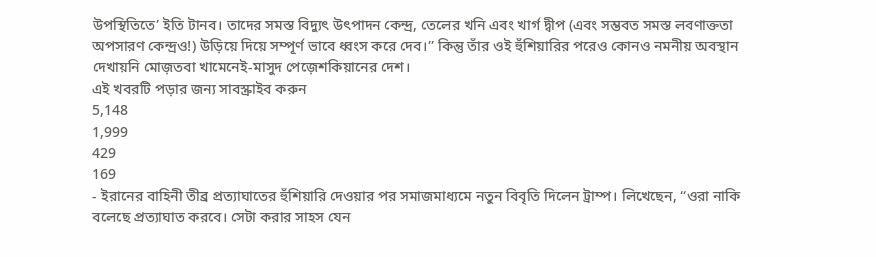উপস্থিতিতে’ ইতি টানব। তাদের সমস্ত বিদ্যুৎ উৎপাদন কেন্দ্র, তেলের খনি এবং খার্গ দ্বীপ (এবং সম্ভবত সমস্ত লবণাক্ততা অপসারণ কেন্দ্রও!) উড়িয়ে দিয়ে সম্পূর্ণ ভাবে ধ্বংস করে দেব।’’ কিন্তু তাঁর ওই হুঁশিয়ারির পরেও কোনও নমনীয় অবস্থান দেখায়নি মোজ়তবা খামেনেই-মাসুদ পেজ়েশকিয়ানের দেশ।
এই খবরটি পড়ার জন্য সাবস্ক্রাইব করুন
5,148
1,999
429
169
- ইরানের বাহিনী তীব্র প্রত্যাঘাতের হুঁশিয়ারি দেওয়ার পর সমাজমাধ্যমে নতুন বিবৃতি দিলেন ট্রাম্প। লিখেছেন, ‘‘ওরা নাকি বলেছে প্রত্যাঘাত করবে। সেটা করার সাহস যেন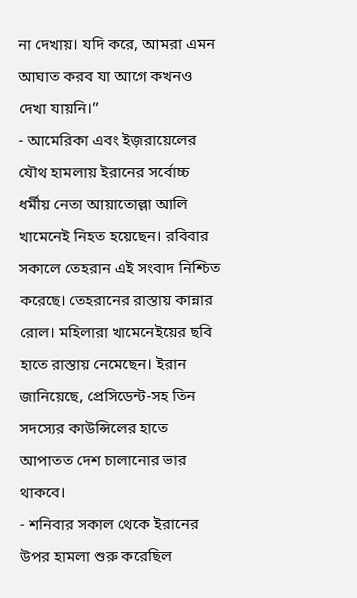না দেখায়। যদি করে, আমরা এমন আঘাত করব যা আগে কখনও দেখা যায়নি।’’
- আমেরিকা এবং ইজ়রায়েলের যৌথ হামলায় ইরানের সর্বোচ্চ ধর্মীয় নেতা আয়াতোল্লা আলি খামেনেই নিহত হয়েছেন। রবিবার সকালে তেহরান এই সংবাদ নিশ্চিত করেছে। তেহরানের রাস্তায় কান্নার রোল। মহিলারা খামেনেইয়ের ছবি হাতে রাস্তায় নেমেছেন। ইরান জানিয়েছে, প্রেসিডেন্ট-সহ তিন সদস্যের কাউন্সিলের হাতে আপাতত দেশ চালানোর ভার থাকবে।
- শনিবার সকাল থেকে ইরানের উপর হামলা শুরু করেছিল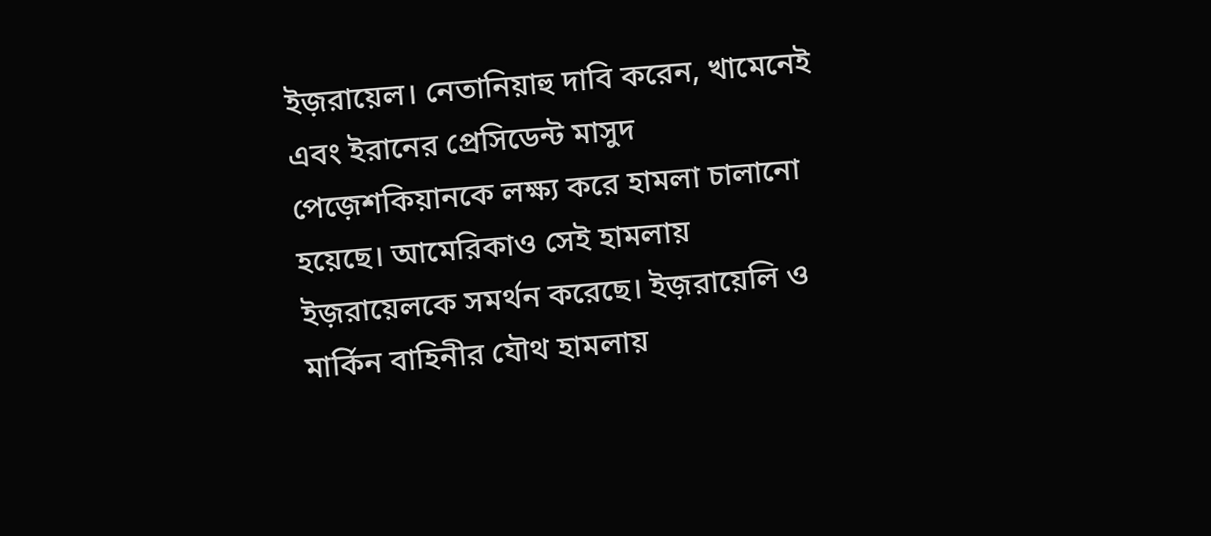ইজ়রায়েল। নেতানিয়াহু দাবি করেন, খামেনেই এবং ইরানের প্রেসিডেন্ট মাসুদ পেজ়েশকিয়ানকে লক্ষ্য করে হামলা চালানো হয়েছে। আমেরিকাও সেই হামলায় ইজ়রায়েলকে সমর্থন করেছে। ইজ়রায়েলি ও মার্কিন বাহিনীর যৌথ হামলায়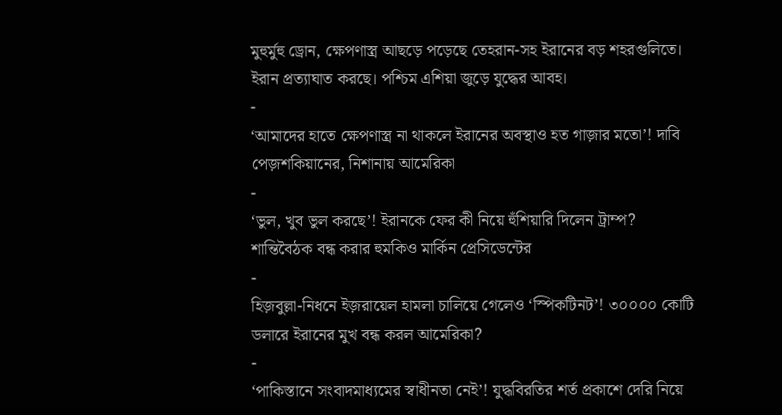মুহুর্মুহু ড্রোন, ক্ষেপণাস্ত্র আছড়ে পড়েছে তেহরান-সহ ইরানের বড় শহরগুলিতে। ইরান প্রত্যাঘাত করছে। পশ্চিম এশিয়া জুড়ে যুদ্ধের আবহ।
-
‘আমাদের হাতে ক্ষেপণাস্ত্র না থাকলে ইরানের অবস্থাও হত গাজ়ার মতো’! দাবি পেজ়শকিয়ানের, নিশানায় আমেরিকা
-
‘ভুল, খুব ভুল করছে’! ইরানকে ফের কী নিয়ে হুঁশিয়ারি দিলেন ট্রাম্প? শান্তিবৈঠক বন্ধ করার হুমকিও মার্কিন প্রেসিডেন্টের
-
হিজ়বুল্লা-নিধনে ইজ়রায়েল হামলা চালিয়ে গেলেও ‘স্পিকটিনট’! ৩০০০০ কোটি ডলারে ইরানের মুখ বন্ধ করল আমেরিকা?
-
‘পাকিস্তানে সংবাদমাধ্যমের স্বাধীনতা নেই’! যুদ্ধবিরতির শর্ত প্রকাশে দেরি নিয়ে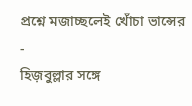প্রশ্নে মজাচ্ছলেই খোঁচা ভান্সের
-
হিজ়বুল্লার সঙ্গে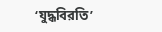‘যুদ্ধবিরতি’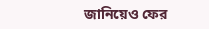জানিয়েও ফের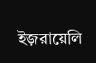ইজ়রায়েলি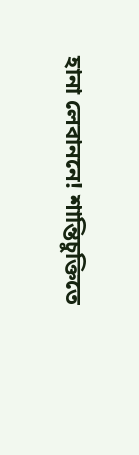হানা লেবাননে! শান্তিচুক্তিতে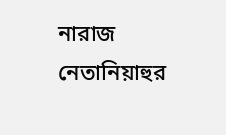নারাজ নেতানিয়াহুর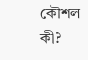কৌশল কী?